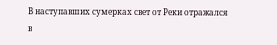В наступавших сумерках свет от Реки отражался в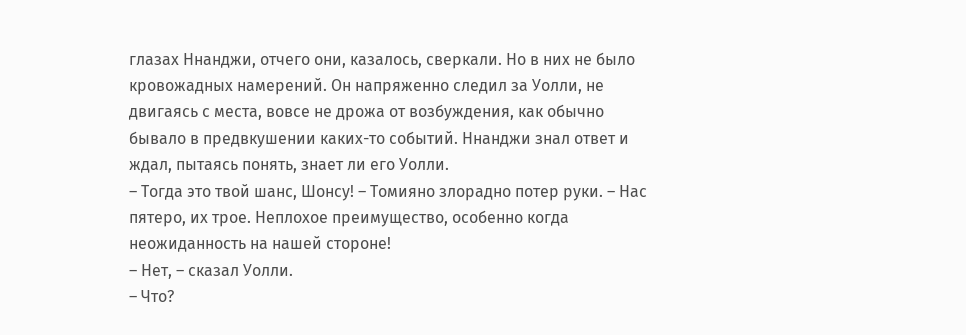глазах Ннанджи, отчего они, казалось, сверкали. Но в них не было кровожадных намерений. Он напряженно следил за Уолли, не двигаясь с места, вовсе не дрожа от возбуждения, как обычно бывало в предвкушении каких-то событий. Ннанджи знал ответ и ждал, пытаясь понять, знает ли его Уолли.
– Тогда это твой шанс, Шонсу! – Томияно злорадно потер руки. – Нас пятеро, их трое. Неплохое преимущество, особенно когда неожиданность на нашей стороне!
– Нет, – сказал Уолли.
– Что?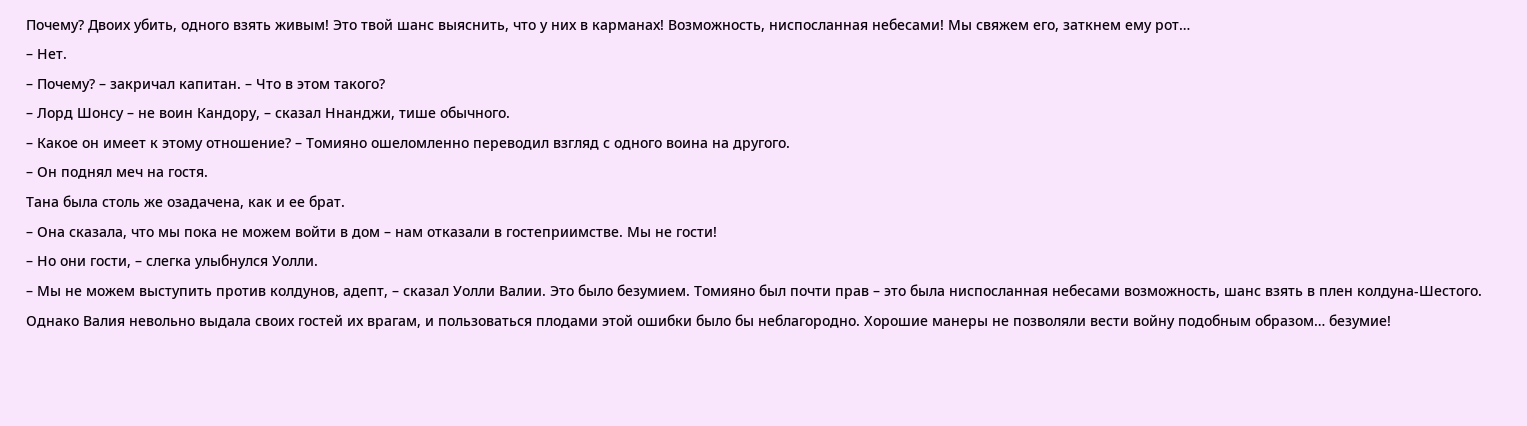Почему? Двоих убить, одного взять живым! Это твой шанс выяснить, что у них в карманах! Возможность, ниспосланная небесами! Мы свяжем его, заткнем ему рот…
– Нет.
– Почему? – закричал капитан. – Что в этом такого?
– Лорд Шонсу – не воин Кандору, – сказал Ннанджи, тише обычного.
– Какое он имеет к этому отношение? – Томияно ошеломленно переводил взгляд с одного воина на другого.
– Он поднял меч на гостя.
Тана была столь же озадачена, как и ее брат.
– Она сказала, что мы пока не можем войти в дом – нам отказали в гостеприимстве. Мы не гости!
– Но они гости, – слегка улыбнулся Уолли.
– Мы не можем выступить против колдунов, адепт, – сказал Уолли Валии. Это было безумием. Томияно был почти прав – это была ниспосланная небесами возможность, шанс взять в плен колдуна-Шестого. Однако Валия невольно выдала своих гостей их врагам, и пользоваться плодами этой ошибки было бы неблагородно. Хорошие манеры не позволяли вести войну подобным образом… безумие!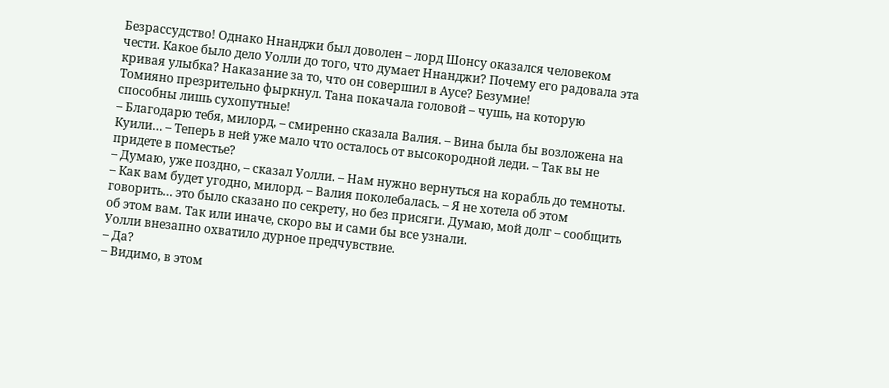Безрассудство! Однако Ннанджи был доволен – лорд Шонсу оказался человеком чести. Какое было дело Уолли до того, что думает Ннанджи? Почему его радовала эта кривая улыбка? Наказание за то, что он совершил в Аусе? Безумие!
Томияно презрительно фыркнул. Тана покачала головой – чушь, на которую способны лишь сухопутные!
– Благодарю тебя, милорд, – смиренно сказала Валия. – Вина была бы возложена на Куили… – Теперь в ней уже мало что осталось от высокородной леди. – Так вы не придете в поместье?
– Думаю, уже поздно, – сказал Уолли. – Нам нужно вернуться на корабль до темноты.
– Как вам будет угодно, милорд. – Валия поколебалась. – Я не хотела об этом говорить… это было сказано по секрету, но без присяги. Думаю, мой долг – сообщить об этом вам. Так или иначе, скоро вы и сами бы все узнали.
Уолли внезапно охватило дурное предчувствие.
– Да?
– Видимо, в этом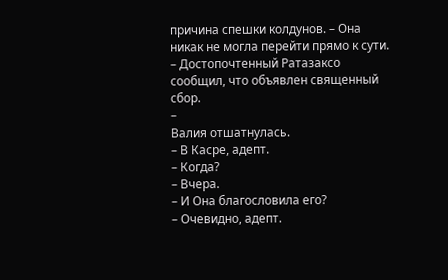причина спешки колдунов. – Она никак не могла перейти прямо к сути. – Достопочтенный Ратазаксо сообщил, что объявлен священный сбор.
–
Валия отшатнулась.
– В Касре, адепт.
– Когда?
– Вчера.
– И Она благословила его?
– Очевидно, адепт.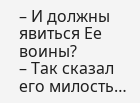– И должны явиться Ее воины?
– Так сказал его милость…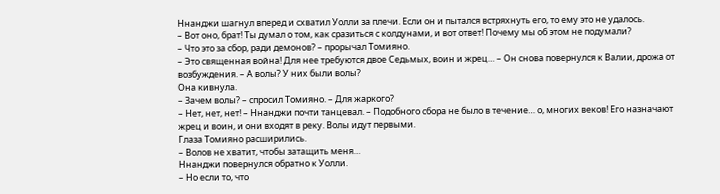Ннанджи шагнул вперед и схватил Уолли за плечи. Если он и пытался встряхнуть его, то ему это не удалось.
– Вот оно, брат! Ты думал о том, как сразиться с колдунами, и вот ответ! Почему мы об этом не подумали?
– Что это за сбор, ради демонов? – прорычал Томияно.
– Это священная война! Для нее требуются двое Седьмых, воин и жрец… – Он снова повернулся к Валии, дрожа от возбуждения. – А волы? У них были волы?
Она кивнула.
– Зачем волы? – спросил Томияно. – Для жаркого?
– Нет, нет, нет! – Ннанджи почти танцевал. – Подобного сбора не было в течение… о, многих веков! Его назначают жрец и воин, и они входят в реку. Волы идут первыми.
Глаза Томияно расширились.
– Волов не хватит, чтобы затащить меня…
Ннанджи повернулся обратно к Уолли.
– Но если то, что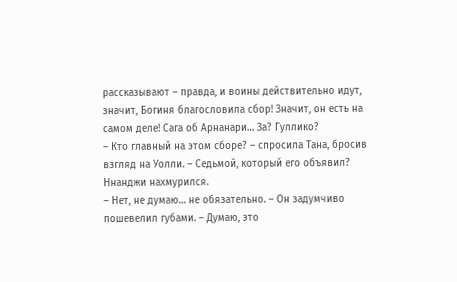рассказывают – правда, и воины действительно идут, значит, Богиня благословила сбор! Значит, он есть на самом деле! Сага об Арнанари… За? Гуллико?
– Кто главный на этом сборе? – спросила Тана, бросив взгляд на Уолли. – Седьмой, который его объявил?
Ннанджи нахмурился.
– Нет, не думаю… не обязательно. – Он задумчиво пошевелил губами. – Думаю, это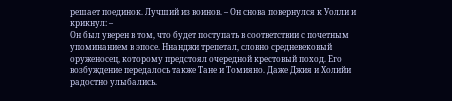решает поединок. Лучший из воинов. – Он снова повернулся к Уолли и крикнул: –
Он был уверен в том, что будет поступать в соответствии с почетным упоминанием в эпосе. Ннанджи трепетал, словно средневековый оруженосец, которому предстоял очередной крестовый поход. Его возбуждение передалось также Тане и Томияно. Даже Джия и Холийи радостно улыбались.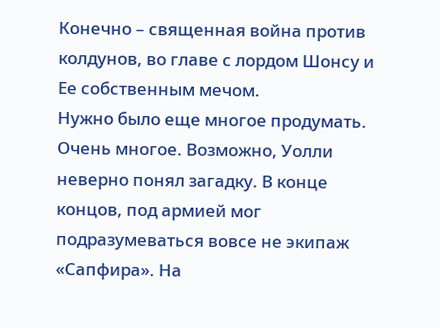Конечно – священная война против колдунов, во главе с лордом Шонсу и Ее собственным мечом.
Нужно было еще многое продумать. Очень многое. Возможно, Уолли неверно понял загадку. В конце концов, под армией мог подразумеваться вовсе не экипаж «Сапфира». На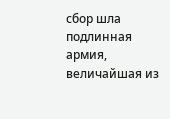сбор шла подлинная армия, величайшая из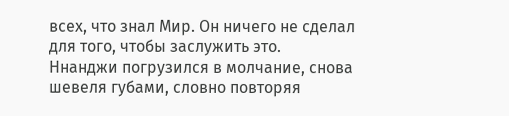всех, что знал Мир. Он ничего не сделал для того, чтобы заслужить это.
Ннанджи погрузился в молчание, снова шевеля губами, словно повторяя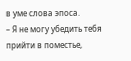в уме слова эпоса.
– Я не могу убедить тебя прийти в поместье,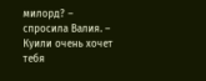милорд? – спросила Валия. – Куили очень хочет тебя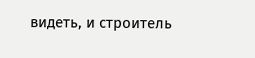видеть, и строитель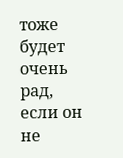тоже будет очень рад, если он не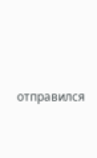отправился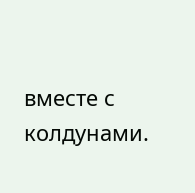вместе с колдунами.